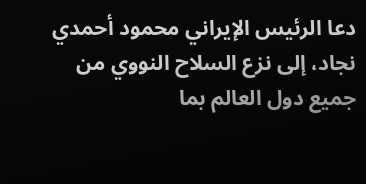دعا الرئيس الإيراني محمود أحمدي نجاد، إلى نزع السلاح النووي من جميع دول العالم بما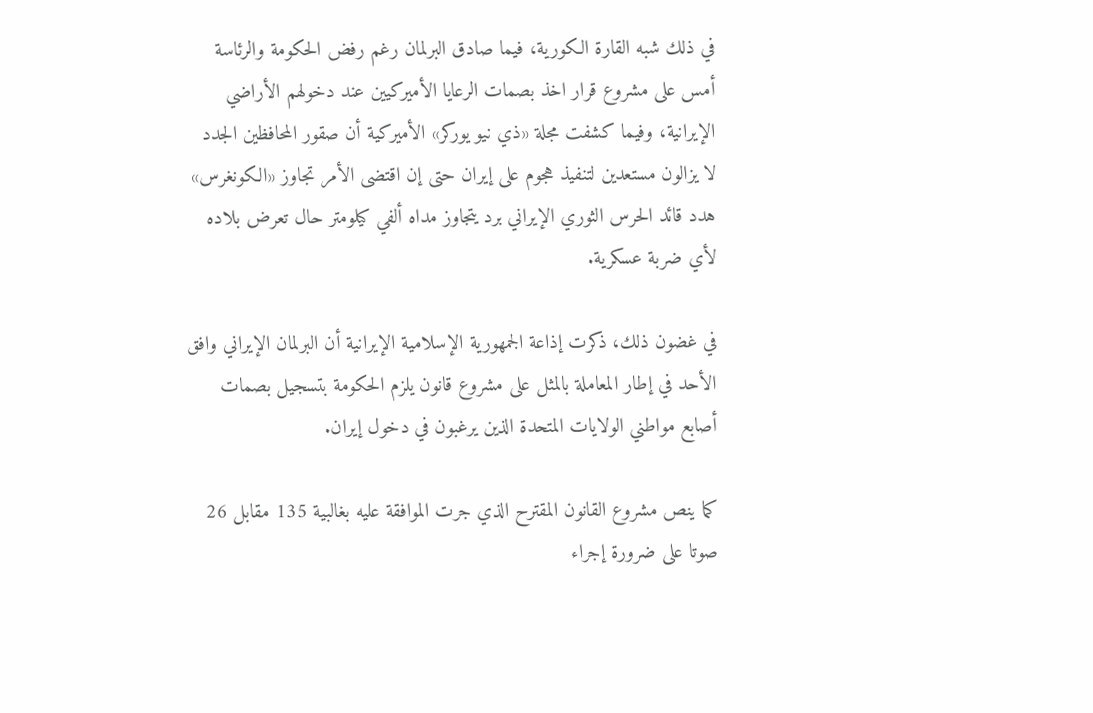في ذلك شبه القارة الكورية، فيما صادق البرلمان رغم رفض الحكومة والرئاسة أمس على مشروع قرار اخذ بصمات الرعايا الأميركيين عند دخولهم الأراضي الإيرانية، وفيما كشفت مجلة «ذي نيو يوركر» الأميركية أن صقور المحافظين الجدد لا يزالون مستعدين لتنفيذ هجوم على إيران حتى إن اقتضى الأمر تجاوز «الكونغرس» هدد قائد الحرس الثوري الإيراني برد يتجاوز مداه ألفي كيلومتر حال تعرض بلاده لأي ضربة عسكرية.

في غضون ذلك، ذكرت إذاعة الجمهورية الإسلامية الإيرانية أن البرلمان الإيراني وافق الأحد في إطار المعاملة بالمثل على مشروع قانون يلزم الحكومة بتسجيل بصمات أصابع مواطني الولايات المتحدة الذين يرغبون في دخول إيران.

كما ينص مشروع القانون المقترح الذي جرت الموافقة عليه بغالبية 135 مقابل 26 صوتا على ضرورة إجراء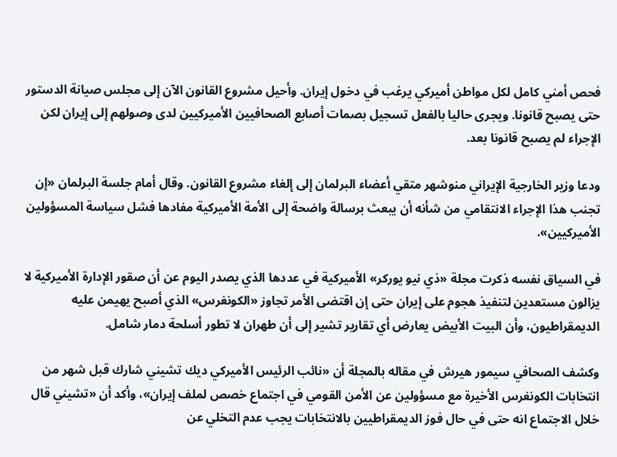فحص أمني كامل لكل مواطن أميركي يرغب في دخول إيران. وأحيل مشروع القانون الآن إلى مجلس صيانة الدستور حتى يصبح قانونا. ويجرى حاليا بالفعل تسجيل بصمات أصابع الصحافيين الأميركيين لدى وصولهم إلى إيران لكن الإجراء لم يصبح قانونا بعد.

ودعا وزير الخارجية الإيراني منوشهر متقي أعضاء البرلمان إلى إلغاء مشروع القانون. وقال أمام جلسة البرلمان «إن تجنب هذا الإجراء الانتقامي من شأنه أن يبعث برسالة واضحة إلى الأمة الأميركية مفادها فشل سياسة المسؤولين الأميركيين».

في السياق نفسه ذكرت مجلة «ذي نيو يوركر» الأميركية في عددها الذي يصدر اليوم عن أن صقور الإدارة الأميركية لا يزالون مستعدين لتنفيذ هجوم على إيران حتى إن اقتضى الأمر تجاوز «الكونغرس» الذي أصبح يهيمن عليه الديمقراطيون، وأن البيت الأبيض يعارض أي تقارير تشير إلى أن طهران لا تطور أسلحة دمار شامل.

وكشف الصحافي سيمور هيرش في مقاله بالمجلة أن «نائب الرئيس الأميركي ديك تشيني شارك قبل شهر من انتخابات الكونغرس الأخيرة مع مسؤولين عن الأمن القومي في اجتماع خصص لملف إيران»، وأكد أن «تشيني قال خلال الاجتماع انه حتى في حال فوز الديمقراطيين بالانتخابات يجب عدم التخلي عن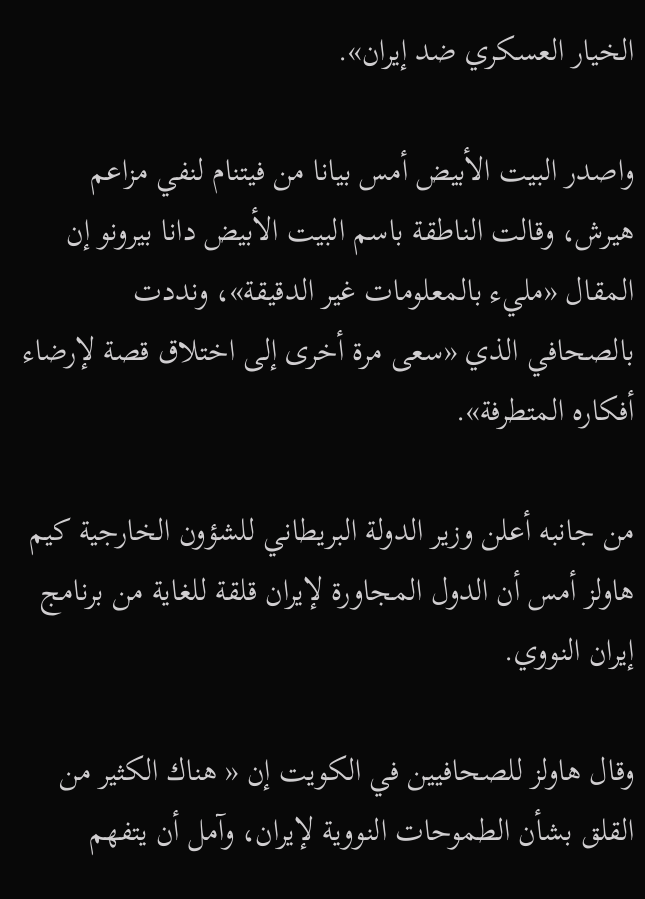الخيار العسكري ضد إيران».

واصدر البيت الأبيض أمس بيانا من فيتنام لنفي مزاعم هيرش، وقالت الناطقة باسم البيت الأبيض دانا بيرونو إن المقال «مليء بالمعلومات غير الدقيقة»، ونددت بالصحافي الذي «سعى مرة أخرى إلى اختلاق قصة لإرضاء أفكاره المتطرفة».

من جانبه أعلن وزير الدولة البريطاني للشؤون الخارجية كيم هاولز أمس أن الدول المجاورة لإيران قلقة للغاية من برنامج إيران النووي.

وقال هاولز للصحافيين في الكويت إن « هناك الكثير من القلق بشأن الطموحات النووية لإيران، وآمل أن يتفهم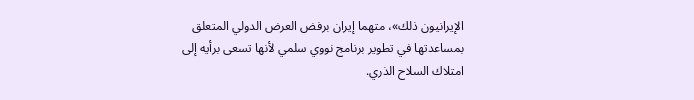الإيرانيون ذلك»، متهما إيران برفض العرض الدولي المتعلق بمساعدتها في تطوير برنامج نووي سلمي لأنها تسعى برأيه إلى امتلاك السلاح الذري.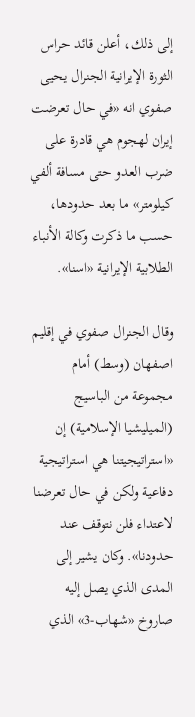إلى ذلك، أعلن قائد حراس الثورة الإيرانية الجنرال يحيى صفوي انه «في حال تعرضت إيران لهجوم هي قادرة على ضرب العدو حتى مسافة ألفي كيلومتر» ما بعد حدودها، حسب ما ذكرت وكالة الأنباء الطلابية الإيرانية «اسنا».

وقال الجنرال صفوي في إقليم اصفهان (وسط) أمام مجموعة من الباسيج (الميليشيا الإسلامية) إن «استراتيجيتنا هي استراتيجية دفاعية ولكن في حال تعرضنا لاعتداء فلن نتوقف عند حدودنا». وكان يشير إلى المدى الذي يصل إليه صاروخ «شهاب-3» الذي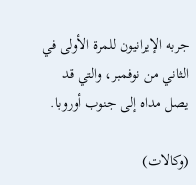جربه الإيرانيون للمرة الأولى في الثاني من نوفمبر، والتي قد يصل مداه إلى جنوب أوروبا.

(وكالات)